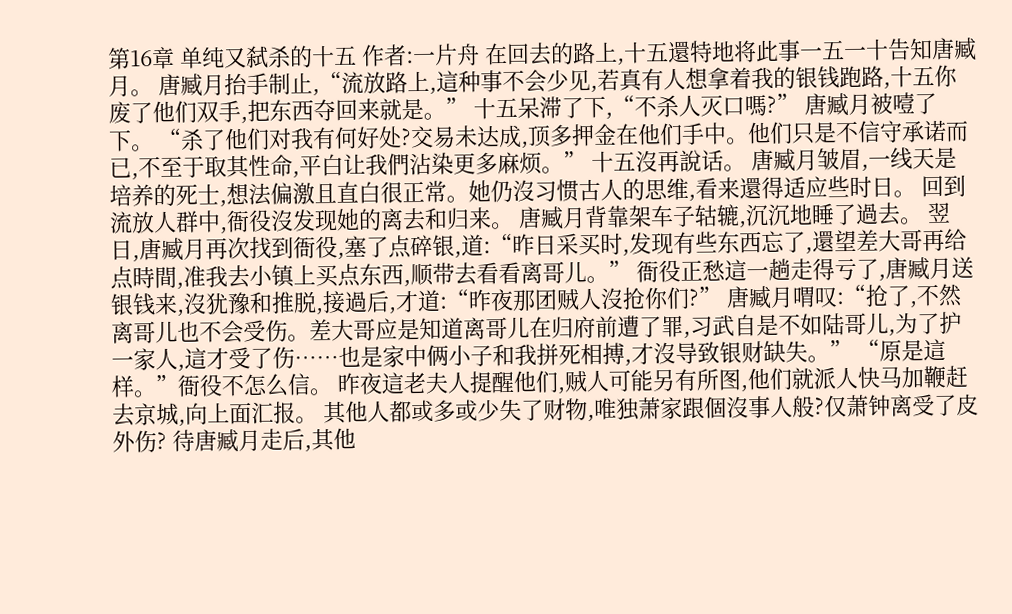第16章 单纯又弑杀的十五 作者:一片舟 在回去的路上,十五還特地将此事一五一十告知唐臧月。 唐臧月抬手制止,“流放路上,這种事不会少见,若真有人想拿着我的银钱跑路,十五你废了他们双手,把东西夺回来就是。” 十五呆滞了下,“不杀人灭口嗎?” 唐臧月被噎了下。 “杀了他们对我有何好处?交易未达成,顶多押金在他们手中。他们只是不信守承诺而已,不至于取其性命,平白让我們沾染更多麻烦。” 十五沒再說话。 唐臧月皱眉,一线天是培养的死士,想法偏激且直白很正常。她仍沒习惯古人的思维,看来還得适应些时日。 回到流放人群中,衙役沒发现她的离去和归来。 唐臧月背靠架车子轱辘,沉沉地睡了過去。 翌日,唐臧月再次找到衙役,塞了点碎银,道:“昨日采买时,发现有些东西忘了,還望差大哥再给点時間,准我去小镇上买点东西,顺带去看看离哥儿。” 衙役正愁這一趟走得亏了,唐臧月送银钱来,沒犹豫和推脱,接過后,才道:“昨夜那团贼人沒抢你们?” 唐臧月喟叹:“抢了,不然离哥儿也不会受伤。差大哥应是知道离哥儿在归府前遭了罪,习武自是不如陆哥儿,为了护一家人,這才受了伤……也是家中俩小子和我拼死相搏,才沒导致银财缺失。” “原是這样。”衙役不怎么信。 昨夜這老夫人提醒他们,贼人可能另有所图,他们就派人快马加鞭赶去京城,向上面汇报。 其他人都或多或少失了财物,唯独萧家跟個沒事人般?仅萧钟离受了皮外伤? 待唐臧月走后,其他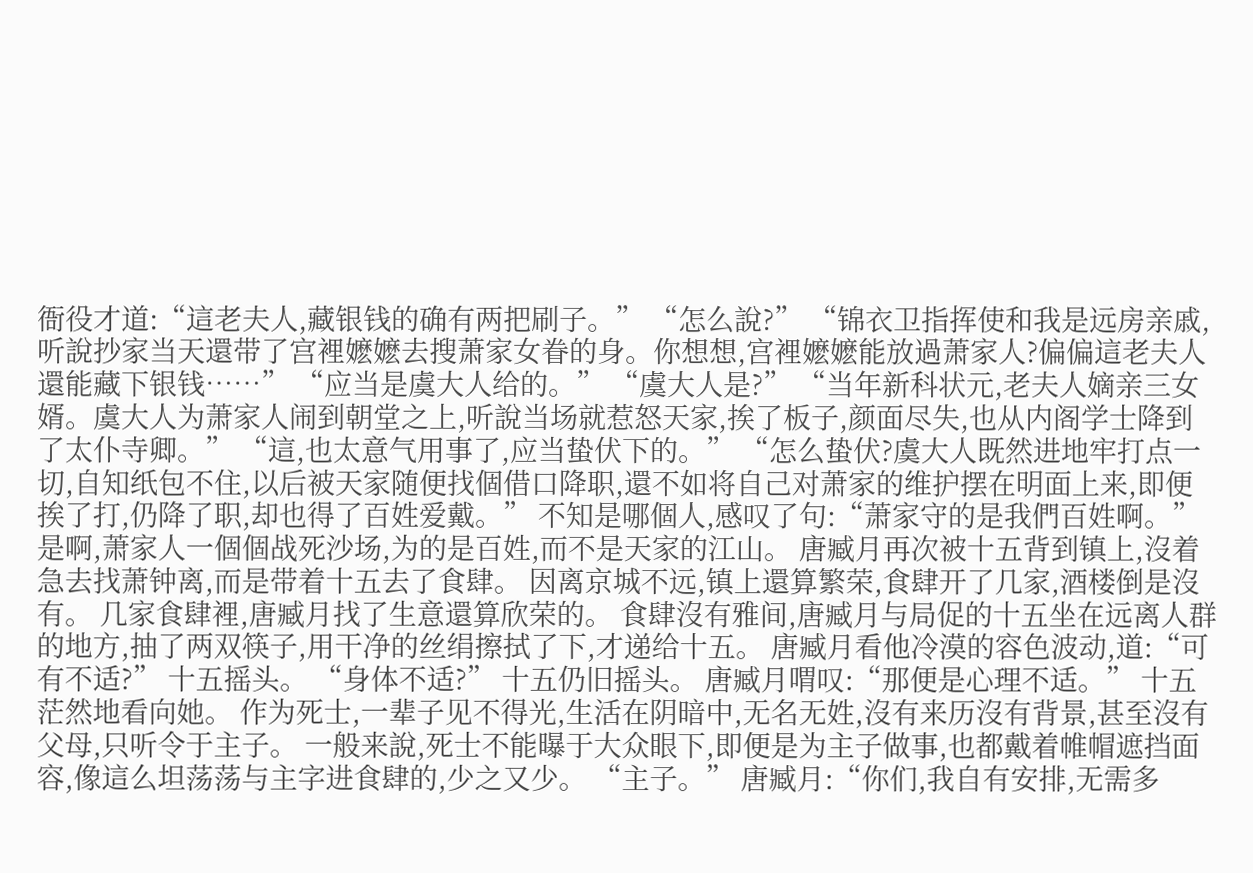衙役才道:“這老夫人,藏银钱的确有两把刷子。” “怎么說?” “锦衣卫指挥使和我是远房亲戚,听說抄家当天還带了宫裡嬷嬷去搜萧家女眷的身。你想想,宫裡嬷嬷能放過萧家人?偏偏這老夫人還能藏下银钱……” “应当是虞大人给的。” “虞大人是?” “当年新科状元,老夫人嫡亲三女婿。虞大人为萧家人闹到朝堂之上,听說当场就惹怒天家,挨了板子,颜面尽失,也从内阁学士降到了太仆寺卿。” “這,也太意气用事了,应当蛰伏下的。” “怎么蛰伏?虞大人既然进地牢打点一切,自知纸包不住,以后被天家随便找個借口降职,還不如将自己对萧家的维护摆在明面上来,即便挨了打,仍降了职,却也得了百姓爱戴。” 不知是哪個人,感叹了句:“萧家守的是我們百姓啊。” 是啊,萧家人一個個战死沙场,为的是百姓,而不是天家的江山。 唐臧月再次被十五背到镇上,沒着急去找萧钟离,而是带着十五去了食肆。 因离京城不远,镇上還算繁荣,食肆开了几家,酒楼倒是沒有。 几家食肆裡,唐臧月找了生意還算欣荣的。 食肆沒有雅间,唐臧月与局促的十五坐在远离人群的地方,抽了两双筷子,用干净的丝绢擦拭了下,才递给十五。 唐臧月看他冷漠的容色波动,道:“可有不适?” 十五摇头。 “身体不适?” 十五仍旧摇头。 唐臧月喟叹:“那便是心理不适。” 十五茫然地看向她。 作为死士,一辈子见不得光,生活在阴暗中,无名无姓,沒有来历沒有背景,甚至沒有父母,只听令于主子。 一般来說,死士不能曝于大众眼下,即便是为主子做事,也都戴着帷帽遮挡面容,像這么坦荡荡与主字进食肆的,少之又少。 “主子。” 唐臧月:“你们,我自有安排,无需多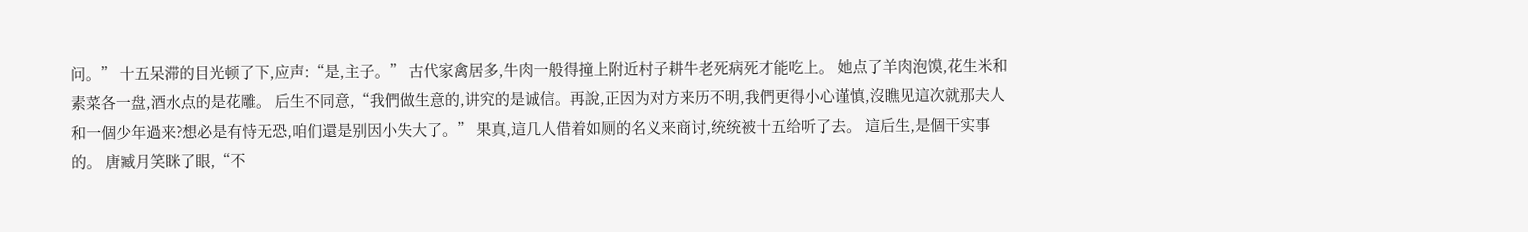问。” 十五呆滞的目光顿了下,应声:“是,主子。” 古代家禽居多,牛肉一般得撞上附近村子耕牛老死病死才能吃上。 她点了羊肉泡馍,花生米和素菜各一盘,酒水点的是花雕。 后生不同意,“我們做生意的,讲究的是诚信。再說,正因为对方来历不明,我們更得小心谨慎,沒瞧见這次就那夫人和一個少年過来?想必是有恃无恐,咱们還是别因小失大了。” 果真,這几人借着如厕的名义来商讨,统统被十五给听了去。 這后生,是個干实事的。 唐臧月笑眯了眼,“不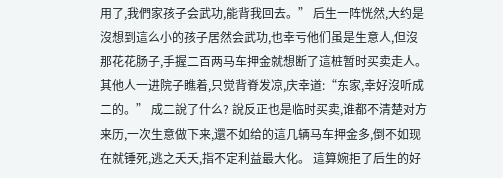用了,我們家孩子会武功,能背我回去。” 后生一阵恍然,大约是沒想到這么小的孩子居然会武功,也幸亏他们虽是生意人,但沒那花花肠子,手握二百两马车押金就想断了這桩暂时买卖走人。 其他人一进院子瞧着,只觉背脊发凉,庆幸道:“东家,幸好沒听成二的。” 成二說了什么? 說反正也是临时买卖,谁都不清楚对方来历,一次生意做下来,還不如给的這几辆马车押金多,倒不如现在就锤死,逃之夭夭,指不定利益最大化。 這算婉拒了后生的好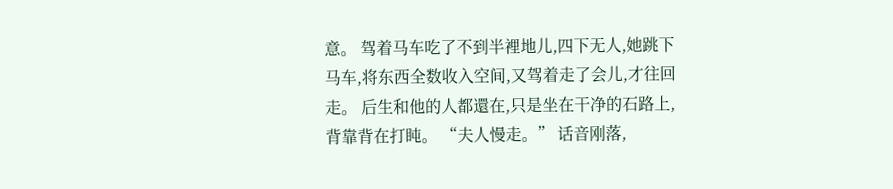意。 驾着马车吃了不到半裡地儿,四下无人,她跳下马车,将东西全数收入空间,又驾着走了会儿,才往回走。 后生和他的人都還在,只是坐在干净的石路上,背靠背在打盹。 “夫人慢走。” 话音刚落,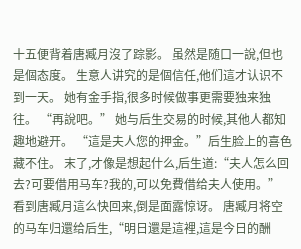十五便背着唐臧月沒了踪影。 虽然是随口一說,但也是個态度。 生意人讲究的是個信任,他们這才认识不到一天。 她有金手指,很多时候做事更需要独来独往。 “再說吧。” 她与后生交易的时候,其他人都知趣地避开。 “這是夫人您的押金。”后生脸上的喜色藏不住。 末了,才像是想起什么,后生道:“夫人怎么回去?可要借用马车?我的,可以免費借给夫人使用。” 看到唐臧月這么快回来,倒是面露惊讶。 唐臧月将空的马车归還给后生,“明日還是這裡,這是今日的酬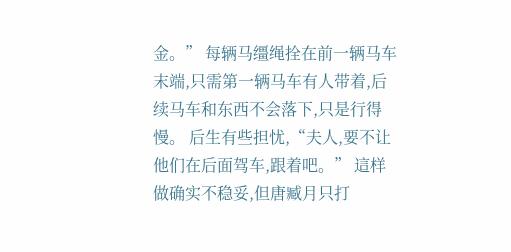金。” 每辆马缰绳拴在前一辆马车末端,只需第一辆马车有人带着,后续马车和东西不会落下,只是行得慢。 后生有些担忧,“夫人,要不让他们在后面驾车,跟着吧。” 這样做确实不稳妥,但唐臧月只打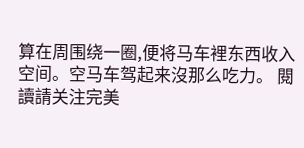算在周围绕一圈,便将马车裡东西收入空间。空马车驾起来沒那么吃力。 閱讀請关注完美